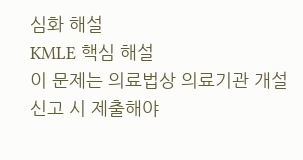심화 해설
KMLE 핵심 해설
이 문제는 의료법상 의료기관 개설 신고 시 제출해야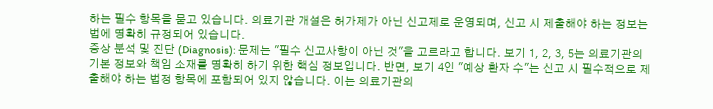하는 필수 항목을 묻고 있습니다. 의료기관 개설은 허가제가 아닌 신고제로 운영되며, 신고 시 제출해야 하는 정보는 법에 명확히 규정되어 있습니다.
증상 분석 및 진단 (Diagnosis): 문제는 "필수 신고사항이 아닌 것"을 고르라고 합니다. 보기 1, 2, 3, 5는 의료기관의 기본 정보와 책임 소재를 명확히 하기 위한 핵심 정보입니다. 반면, 보기 4인 "예상 환자 수"는 신고 시 필수적으로 제출해야 하는 법정 항목에 포함되어 있지 않습니다. 이는 의료기관의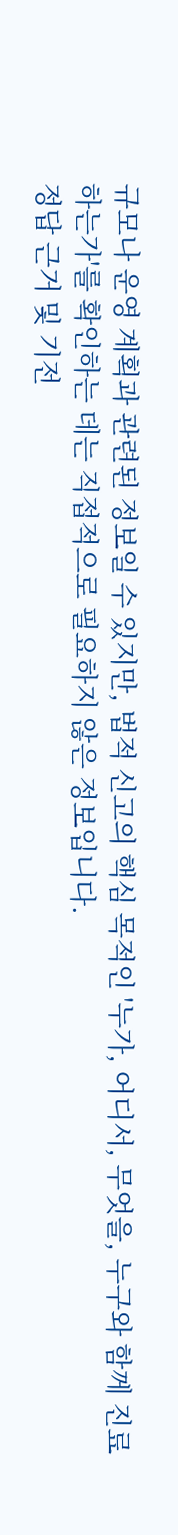규모나 운영 계획과 관련된 정보일 수 있지만, 법적 신고의 핵심 목적인 '누가, 어디서, 무엇을, 누구와 함께 진료하는가'를 확인하는 데는 직접적으로 필요하지 않은 정보입니다.
정답 근거 및 기전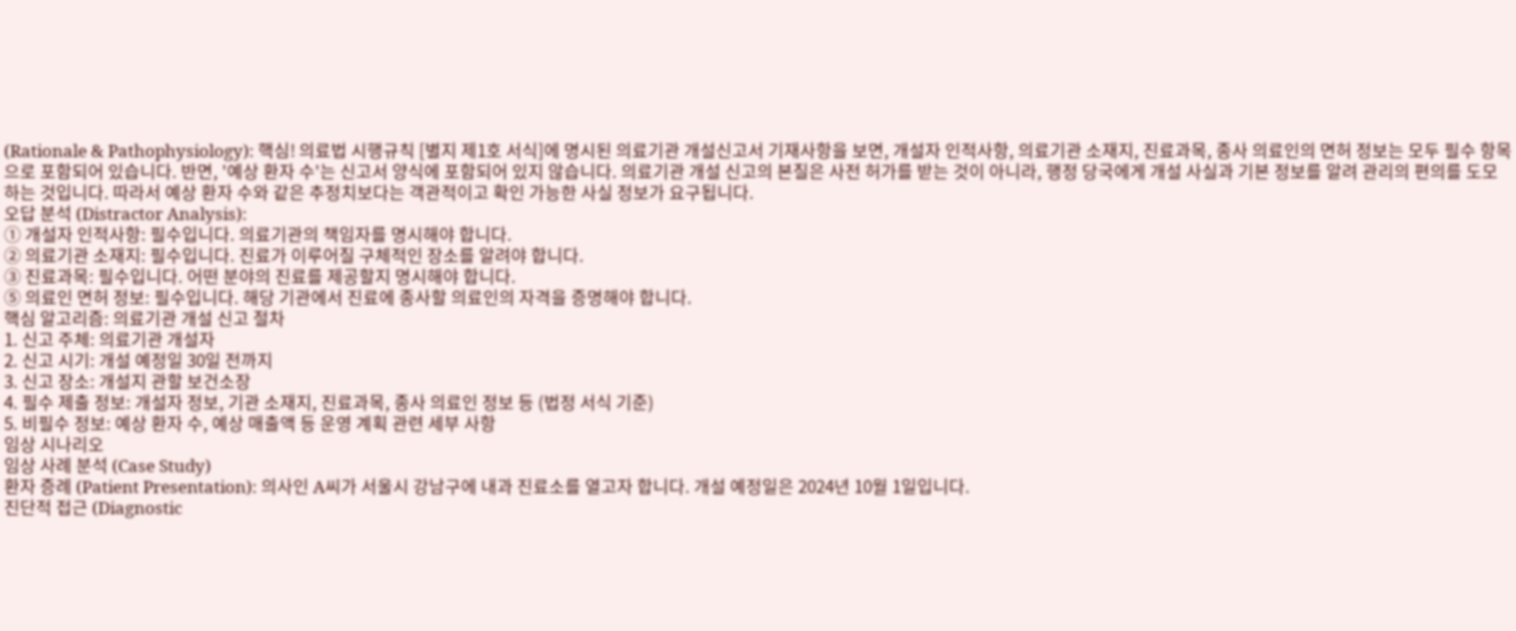(Rationale & Pathophysiology): 핵심! 의료법 시행규칙 [별지 제1호 서식]에 명시된 의료기관 개설신고서 기재사항을 보면, 개설자 인적사항, 의료기관 소재지, 진료과목, 종사 의료인의 면허 정보는 모두 필수 항목으로 포함되어 있습니다. 반면, '예상 환자 수'는 신고서 양식에 포함되어 있지 않습니다. 의료기관 개설 신고의 본질은 사전 허가를 받는 것이 아니라, 행정 당국에게 개설 사실과 기본 정보를 알려 관리의 편의를 도모하는 것입니다. 따라서 예상 환자 수와 같은 추정치보다는 객관적이고 확인 가능한 사실 정보가 요구됩니다.
오답 분석 (Distractor Analysis):
① 개설자 인적사항: 필수입니다. 의료기관의 책임자를 명시해야 합니다.
② 의료기관 소재지: 필수입니다. 진료가 이루어질 구체적인 장소를 알려야 합니다.
③ 진료과목: 필수입니다. 어떤 분야의 진료를 제공할지 명시해야 합니다.
⑤ 의료인 면허 정보: 필수입니다. 해당 기관에서 진료에 종사할 의료인의 자격을 증명해야 합니다.
핵심 알고리즘: 의료기관 개설 신고 절차
1. 신고 주체: 의료기관 개설자
2. 신고 시기: 개설 예정일 30일 전까지
3. 신고 장소: 개설지 관할 보건소장
4. 필수 제출 정보: 개설자 정보, 기관 소재지, 진료과목, 종사 의료인 정보 등 (법정 서식 기준)
5. 비필수 정보: 예상 환자 수, 예상 매출액 등 운영 계획 관련 세부 사항
임상 시나리오
임상 사례 분석 (Case Study)
환자 증례 (Patient Presentation): 의사인 A씨가 서울시 강남구에 내과 진료소를 열고자 합니다. 개설 예정일은 2024년 10월 1일입니다.
진단적 접근 (Diagnostic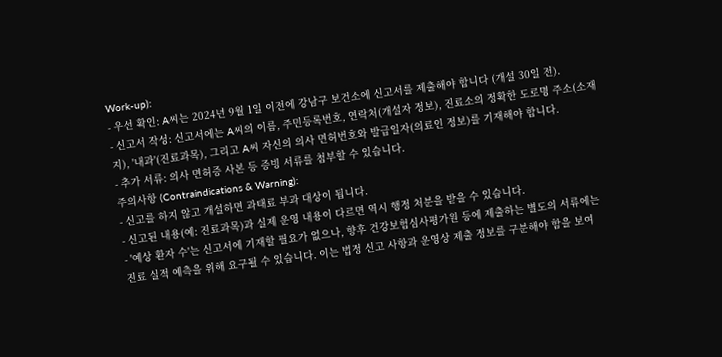Work-up):
- 우선 확인: A씨는 2024년 9월 1일 이전에 강남구 보건소에 신고서를 제출해야 합니다 (개설 30일 전).
- 신고서 작성: 신고서에는 A씨의 이름, 주민등록번호, 연락처(개설자 정보), 진료소의 정확한 도로명 주소(소재지), '내과'(진료과목), 그리고 A씨 자신의 의사 면허번호와 발급일자(의료인 정보)를 기재해야 합니다.
- 추가 서류: 의사 면허증 사본 등 증빙 서류를 첨부할 수 있습니다.
주의사항 (Contraindications & Warning):
- 신고를 하지 않고 개설하면 과태료 부과 대상이 됩니다.
- 신고된 내용(예: 진료과목)과 실제 운영 내용이 다르면 역시 행정 처분을 받을 수 있습니다.
- '예상 환자 수'는 신고서에 기재할 필요가 없으나, 향후 건강보험심사평가원 등에 제출하는 별도의 서류에는 진료 실적 예측을 위해 요구될 수 있습니다. 이는 법정 신고 사항과 운영상 제출 정보를 구분해야 함을 보여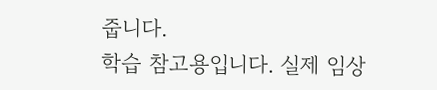줍니다.
학습 참고용입니다. 실제 임상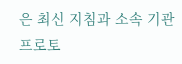은 최신 지침과 소속 기관 프로토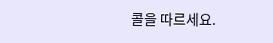콜을 따르세요.